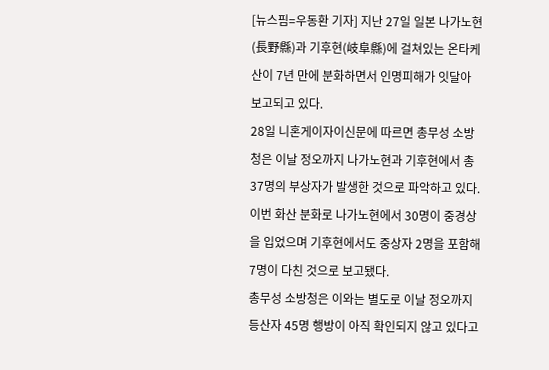[뉴스핌=우동환 기자] 지난 27일 일본 나가노현(長野縣)과 기후현(岐阜縣)에 걸쳐있는 온타케산이 7년 만에 분화하면서 인명피해가 잇달아 보고되고 있다.
28일 니혼게이자이신문에 따르면 총무성 소방청은 이날 정오까지 나가노현과 기후현에서 총 37명의 부상자가 발생한 것으로 파악하고 있다.
이번 화산 분화로 나가노현에서 30명이 중경상을 입었으며 기후현에서도 중상자 2명을 포함해 7명이 다친 것으로 보고됐다.
총무성 소방청은 이와는 별도로 이날 정오까지 등산자 45명 행방이 아직 확인되지 않고 있다고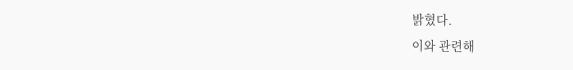밝혔다.
이와 관련해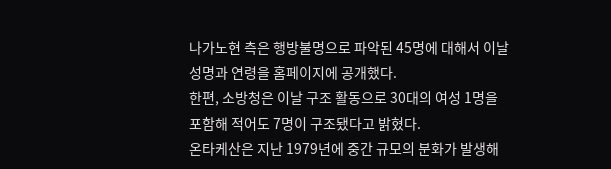나가노현 측은 행방불명으로 파악된 45명에 대해서 이날 성명과 연령을 홈페이지에 공개했다.
한편, 소방청은 이날 구조 활동으로 30대의 여성 1명을 포함해 적어도 7명이 구조됐다고 밝혔다.
온타케산은 지난 1979년에 중간 규모의 분화가 발생해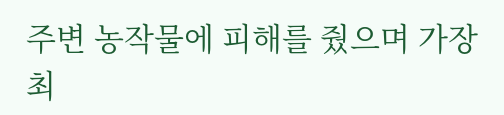주변 농작물에 피해를 줬으며 가장 최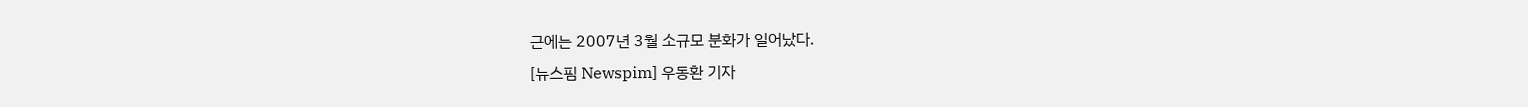근에는 2007년 3월 소규모 분화가 일어났다.
[뉴스핌 Newspim] 우동환 기자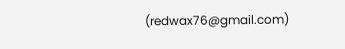(redwax76@gmail.com)